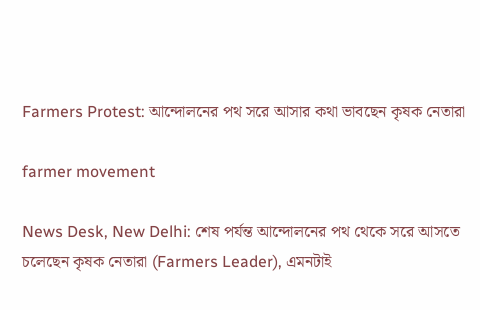Farmers Protest: আন্দোলনের পথ সরে আসার কথা ভাবছেন কৃষক নেতারা

farmer movement

News Desk, New Delhi: শেষ পর্যন্ত আন্দোলনের পথ থেকে সরে আসতে চলেছেন কৃষক নেতারা (Farmers Leader), এমনটাই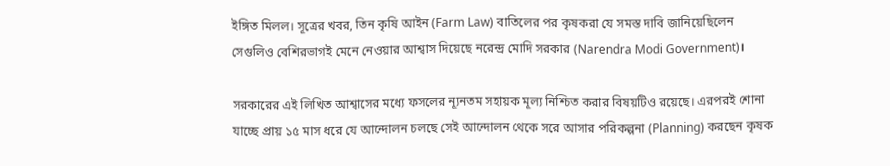ইঙ্গিত মিলল। সূত্রের খবর, তিন কৃষি আইন (Farm Law) বাতিলের পর কৃষকরা যে সমস্ত দাবি জানিয়েছিলেন সেগুলিও বেশিরভাগই মেনে নেওয়ার আশ্বাস দিয়েছে নরেন্দ্র মোদি সরকার (Narendra Modi Government)।

সরকারের এই লিখিত আশ্বাসের মধ্যে ফসলের ন্যূনতম সহায়ক মূল্য নিশ্চিত করার বিষয়টিও রয়েছে। এরপরই শোনা যাচ্ছে প্রায় ১৫ মাস ধরে যে আন্দোলন চলছে সেই আন্দোলন থেকে সরে আসার পরিকল্পনা (Planning) করছেন কৃষক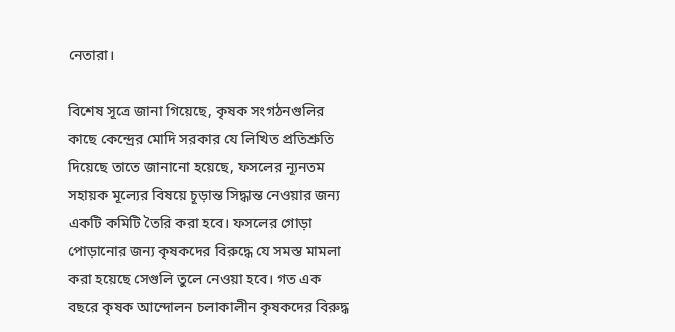নেতারা।

বিশেষ সূত্রে জানা গিয়েছে, কৃষক সংগঠনগুলির কাছে কেন্দ্রের মোদি সরকার যে লিখিত প্রতিশ্রুতি দিয়েছে তাতে জানানো হয়েছে, ফসলের ন্যূনতম সহায়ক মূল্যের বিষয়ে চূড়ান্ত সিদ্ধান্ত নেওয়ার জন্য একটি কমিটি তৈরি করা হবে। ফসলের গোড়া পোড়ানোর জন্য কৃষকদের বিরুদ্ধে যে সমস্ত মামলা করা হয়েছে সেগুলি তুলে নেওয়া হবে। গত এক বছরে কৃষক আন্দোলন চলাকালীন কৃষকদের বিরুদ্ধ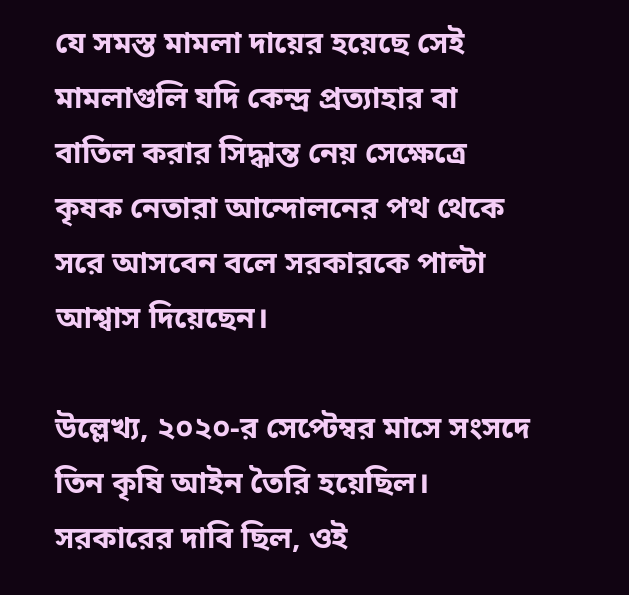যে সমস্ত মামলা দায়ের হয়েছে সেই মামলাগুলি যদি কেন্দ্র প্রত্যাহার বা বাতিল করার সিদ্ধান্ত নেয় সেক্ষেত্রে কৃষক নেতারা আন্দোলনের পথ থেকে সরে আসবেন বলে সরকারকে পাল্টা আশ্বাস দিয়েছেন।

উল্লেখ্য, ২০২০-র সেপ্টেম্বর মাসে সংসদে তিন কৃষি আইন তৈরি হয়েছিল। সরকারের দাবি ছিল, ওই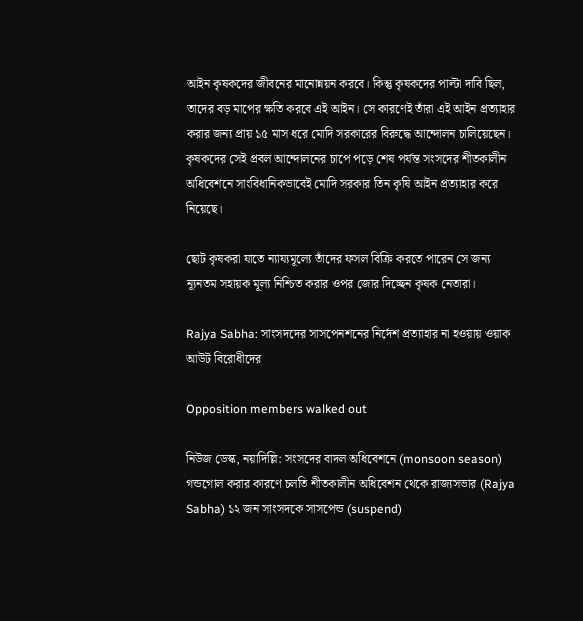আইন কৃষকদের জীবনের মানোন্নয়ন করবে। কিন্তু কৃষকদের পাল্টা দাবি ছিল, তাদের বড় মাপের ক্ষতি করবে এই আইন। সে কারণেই তাঁরা এই আইন প্রত্যাহার করার জন্য প্রায় ১৫ মাস ধরে মোদি সরকারের বিরুদ্ধে আন্দোলন চালিয়েছেন। কৃষকদের সেই প্রবল আন্দোলনের চাপে পড়ে শেষ পর্যন্ত সংসদের শীতকালীন অধিবেশনে সাংবিধানিকভাবেই মোদি সরকার তিন কৃষি আইন প্রত্যাহার করে নিয়েছে।

ছোট কৃষকরা যাতে ন্যায্যমূল্যে তাঁদের ফসল বিক্রি করতে পারেন সে জন্য ন্যূনতম সহায়ক মূল্য নিশ্চিত করার ওপর জোর দিচ্ছেন কৃষক নেতারা।

Rajya Sabha: সাংসদদের সাসপেনশনের নির্দেশ প্রত্যাহার না হওয়ায় ওয়াক আউট বিরোধীদের

Opposition members walked out

নিউজ ডেস্ক, নয়াদিল্লি: সংসদের বাদল অধিবেশনে (monsoon season) গন্ডগোল করার কারণে চলতি শীতকালীন অধিবেশন থেকে রাজ্যসভার (Rajya Sabha) ১২ জন সাংসদকে সাসপেন্ড (suspend)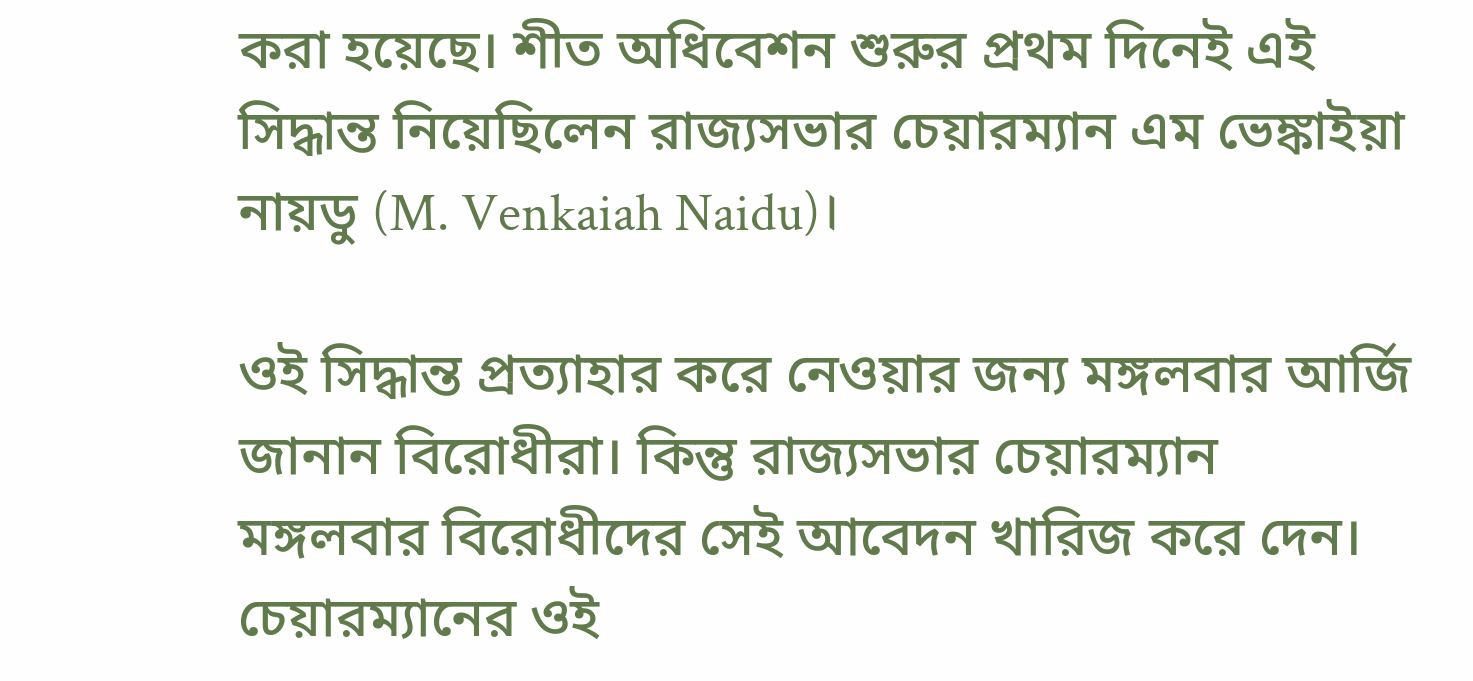করা হয়েছে। শীত অধিবেশন শুরুর প্রথম দিনেই এই সিদ্ধান্ত নিয়েছিলেন রাজ্যসভার চেয়ারম্যান এম ভেঙ্কাইয়া নায়ডু (M. Venkaiah Naidu)।

ওই সিদ্ধান্ত প্রত্যাহার করে নেওয়ার জন্য মঙ্গলবার আর্জি জানান বিরোধীরা। কিন্তু রাজ্যসভার চেয়ারম্যান মঙ্গলবার বিরোধীদের সেই আবেদন খারিজ করে দেন। চেয়ারম্যানের ওই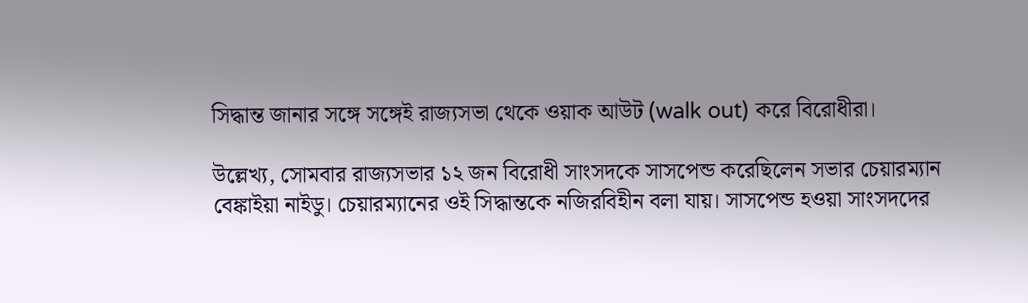সিদ্ধান্ত জানার সঙ্গে সঙ্গেই রাজ্যসভা থেকে ওয়াক আউট (walk out) করে বিরোধীরা।

উল্লেখ্য, সোমবার রাজ্যসভার ১২ জন বিরোধী সাংসদকে সাসপেন্ড করেছিলেন সভার চেয়ারম্যান বেঙ্কাইয়া নাইডু। চেয়ারম্যানের ওই সিদ্ধান্তকে নজিরবিহীন বলা যায়। সাসপেন্ড হওয়া সাংসদদের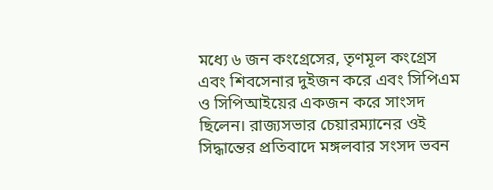মধ্যে ৬ জন কংগ্রেসের, তৃণমূল কংগ্রেস এবং শিবসেনার দুইজন করে এবং সিপিএম ও সিপিআইয়ের একজন করে সাংসদ ছিলেন। রাজ্যসভার চেয়ারম্যানের ওই সিদ্ধান্তের প্রতিবাদে মঙ্গলবার সংসদ ভবন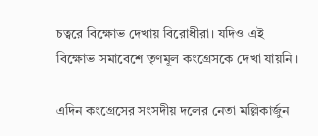চত্বরে বিক্ষোভ দেখায় বিরোধীরা। যদিও এই বিক্ষোভ সমাবেশে তৃণমূল কংগ্রেসকে দেখা যায়নি।

এদিন কংগ্রেসের সংসদীয় দলের নেতা মল্লিকার্জুন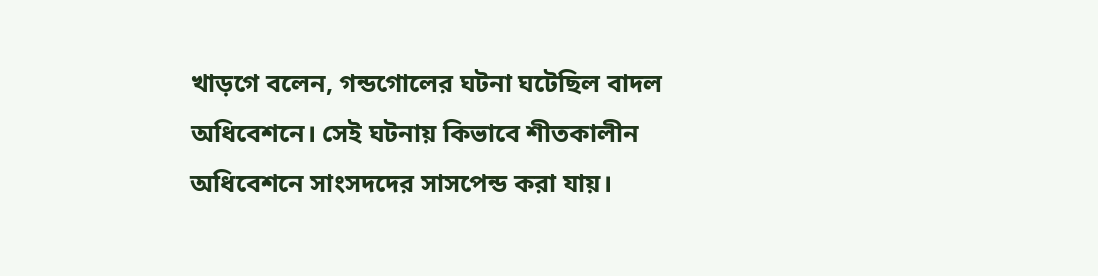খাড়গে বলেন, গন্ডগোলের ঘটনা ঘটেছিল বাদল অধিবেশনে। সেই ঘটনায় কিভাবে শীতকালীন অধিবেশনে সাংসদদের সাসপেন্ড করা যায়।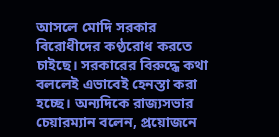আসলে মোদি সরকার বিরোধীদের কণ্ঠরোধ করতে চাইছে। সরকারের বিরুদ্ধে কথা বললেই এভাবেই হেনস্তা করা হচ্ছে। অন্যদিকে রাজ্যসভার চেয়ারম্যান বলেন, প্রয়োজনে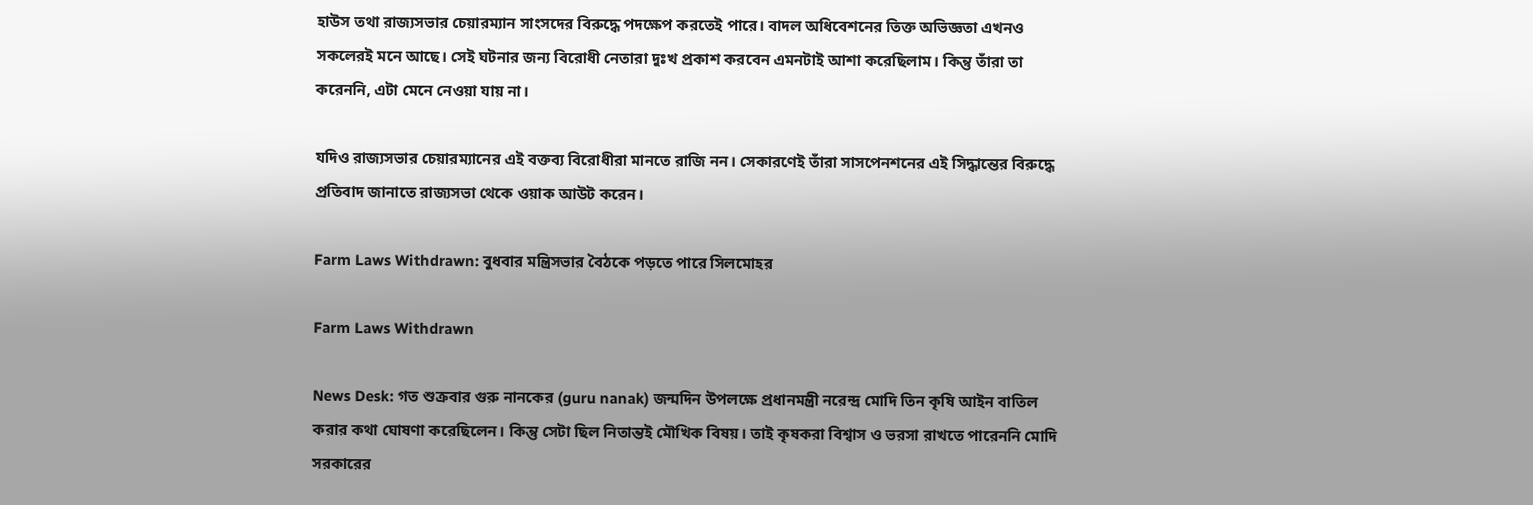হাউস তথা রাজ্যসভার চেয়ারম্যান সাংসদের বিরুদ্ধে পদক্ষেপ করতেই পারে। বাদল অধিবেশনের তিক্ত অভিজ্ঞতা এখনও সকলেরই মনে আছে। সেই ঘটনার জন্য বিরোধী নেতারা দুঃখ প্রকাশ করবেন এমনটাই আশা করেছিলাম। কিন্তু তাঁরা তা করেননি, এটা মেনে নেওয়া যায় না।

যদিও রাজ্যসভার চেয়ারম্যানের এই বক্তব্য বিরোধীরা মানতে রাজি নন। সেকারণেই তাঁরা সাসপেনশনের এই সিদ্ধান্তের বিরুদ্ধে প্রতিবাদ জানাতে রাজ্যসভা থেকে ওয়াক আউট করেন।

Farm Laws Withdrawn: বুধবার মন্ত্রিসভার বৈঠকে পড়তে পারে সিলমোহর

Farm Laws Withdrawn

News Desk: গত শুক্রবার গুরু নানকের (guru nanak) জন্মদিন উপলক্ষে প্রধানমন্ত্রী নরেন্দ্র মোদি তিন কৃষি আইন বাতিল করার কথা ঘোষণা করেছিলেন। কিন্তু সেটা ছিল নিতান্তই মৌখিক বিষয়। তাই কৃষকরা বিশ্বাস ও ভরসা রাখতে পারেননি মোদি সরকারের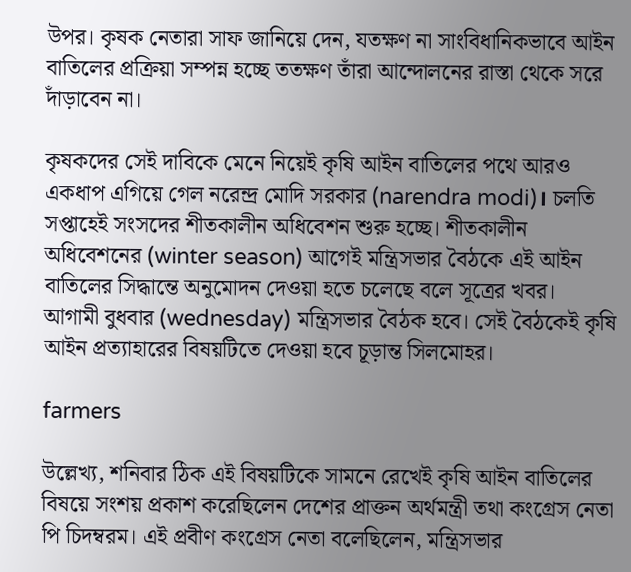উপর। কৃষক নেতারা সাফ জানিয়ে দেন, যতক্ষণ না সাংবিধানিকভাবে আইন বাতিলের প্রক্রিয়া সম্পন্ন হচ্ছে ততক্ষণ তাঁরা আন্দোলনের রাস্তা থেকে সরে দাঁড়াবেন না।

কৃষকদের সেই দাবিকে মেনে নিয়েই কৃষি আইন বাতিলের পথে আরও একধাপ এগিয়ে গেল নরেন্দ্র মোদি সরকার (narendra modi)। চলতি সপ্তাহেই সংসদের শীতকালীন অধিবেশন শুরু হচ্ছে। শীতকালীন অধিবেশনের (winter season) আগেই মন্ত্রিসভার বৈঠকে এই আইন বাতিলের সিদ্ধান্তে অনুমোদন দেওয়া হতে চলেছে বলে সূত্রের খবর।  আগামী বুধবার (wednesday) মন্ত্রিসভার বৈঠক হবে। সেই বৈঠকেই কৃষি আইন প্রত্যাহারের বিষয়টিতে দেওয়া হবে চূড়ান্ত সিলমোহর।

farmers

উল্লেখ্য, শনিবার ঠিক এই বিষয়টিকে সামনে রেখেই কৃষি আইন বাতিলের বিষয়ে সংশয় প্রকাশ করেছিলেন দেশের প্রাক্তন অর্থমন্ত্রী তথা কংগ্রেস নেতা পি চিদম্বরম। এই প্রবীণ কংগ্রেস নেতা বলেছিলেন, মন্ত্রিসভার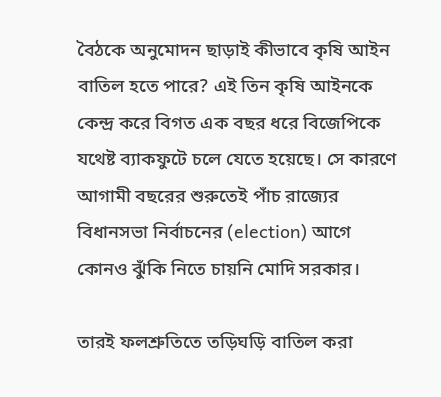বৈঠকে অনুমোদন ছাড়াই কীভাবে কৃষি আইন বাতিল হতে পারে? এই তিন কৃষি আইনকে কেন্দ্র করে বিগত এক বছর ধরে বিজেপিকে যথেষ্ট ব্যাকফুটে চলে যেতে হয়েছে। সে কারণে আগামী বছরের শুরুতেই পাঁচ রাজ্যের বিধানসভা নির্বাচনের (election) আগে কোনও ঝুঁকি নিতে চায়নি মোদি সরকার।

তারই ফলশ্রুতিতে তড়িঘড়ি বাতিল করা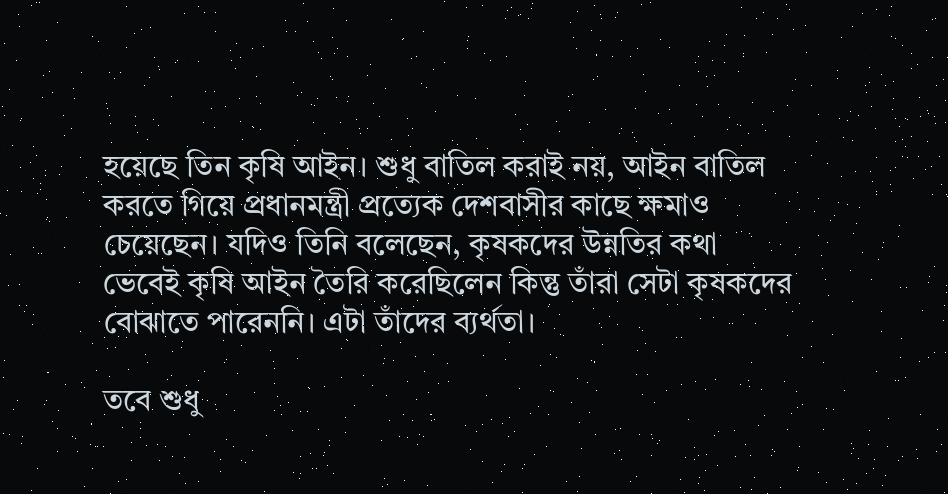হয়েছে তিন কৃষি আইন। শুধু বাতিল করাই নয়, আইন বাতিল করতে গিয়ে প্রধানমন্ত্রী প্রত্যেক দেশবাসীর কাছে ক্ষমাও চেয়েছেন। যদিও তিনি বলেছেন, কৃষকদের উন্নতির কথা ভেবেই কৃষি আইন তৈরি করেছিলেন কিন্তু তাঁরা সেটা কৃষকদের বোঝাতে পারেননি। এটা তাঁদের ব্যর্থতা।

তবে শুধু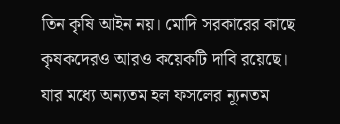তিন কৃষি আইন নয়। মোদি সরকারের কাছে কৃষকদেরও আরও কয়েকটি দাবি রয়েছে। যার মধ্যে অন্যতম হল ফসলের ন্যূনতম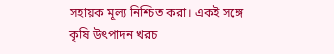সহায়ক মূল্য নিশ্চিত করা। একই সঙ্গে কৃষি উৎপাদন খরচ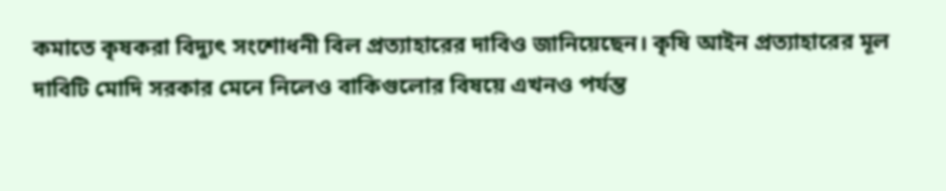কমাতে কৃষকরা বিদ্যুৎ সংশোধনী বিল প্রত্যাহারের দাবিও জানিয়েছেন। কৃষি আইন প্রত্যাহারের মূল দাবিটি মোদি সরকার মেনে নিলেও বাকিগুলোর বিষয়ে এখনও পর্যন্ত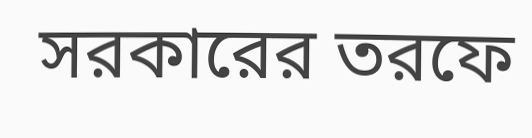সরকারের তরফে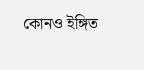কোনও ইঙ্গিত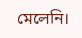মেলেনি।